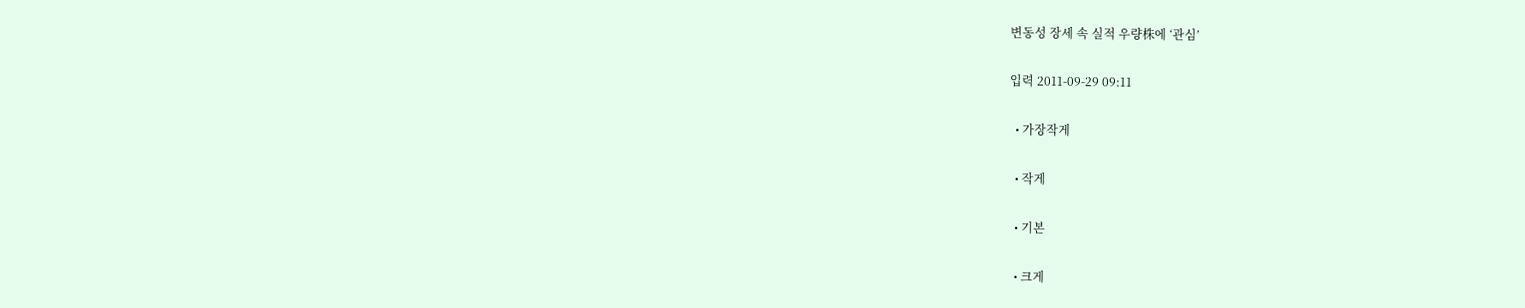변동성 장세 속 실적 우량株에 ‘관심’

입력 2011-09-29 09:11

  • 가장작게

  • 작게

  • 기본

  • 크게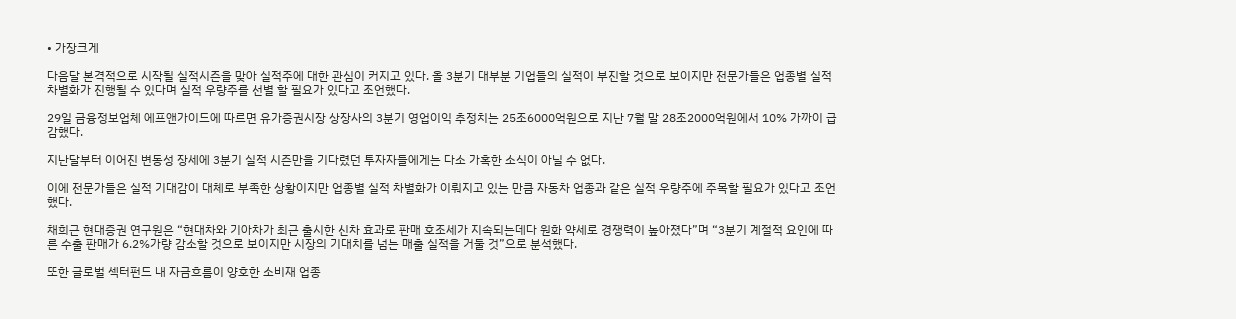• 가장크게

다음달 본격적으로 시작될 실적시즌을 맞아 실적주에 대한 관심이 커지고 있다. 올 3분기 대부분 기업들의 실적이 부진할 것으로 보이지만 전문가들은 업종별 실적 차별화가 진행될 수 있다며 실적 우량주를 선별 할 필요가 있다고 조언했다.

29일 금융정보업체 에프앤가이드에 따르면 유가증권시장 상장사의 3분기 영업이익 추정치는 25조6000억원으로 지난 7월 말 28조2000억원에서 10% 가까이 급감했다.

지난달부터 이어진 변동성 장세에 3분기 실적 시즌만을 기다렸던 투자자들에게는 다소 가혹한 소식이 아닐 수 없다.

이에 전문가들은 실적 기대감이 대체로 부족한 상황이지만 업종별 실적 차별화가 이뤄지고 있는 만큼 자동차 업종과 같은 실적 우량주에 주목할 필요가 있다고 조언했다.

채희근 현대증권 연구원은 “현대차와 기아차가 최근 출시한 신차 효과로 판매 호조세가 지속되는데다 원화 약세로 경쟁력이 높아졌다”며 “3분기 계절적 요인에 따른 수출 판매가 6.2%가량 감소할 것으로 보이지만 시장의 기대치를 넘는 매출 실적을 거둘 것”으로 분석했다.

또한 글로벌 섹터펀드 내 자금흐름이 양호한 소비재 업종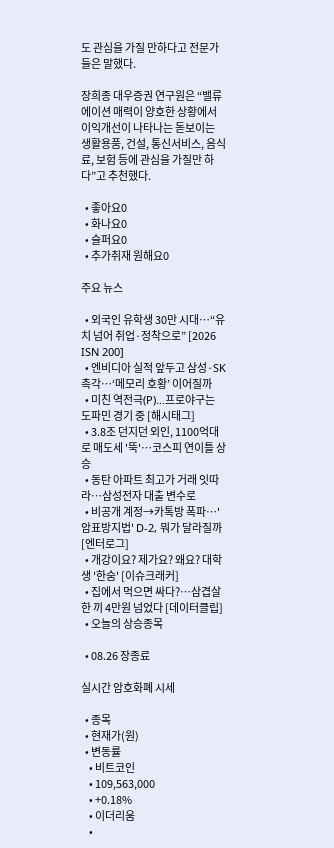도 관심을 가질 만하다고 전문가들은 말했다.

장희종 대우증권 연구원은 “밸류에이션 매력이 양호한 상황에서 이익개선이 나타나는 돋보이는 생활용품, 건설, 통신서비스, 음식료, 보험 등에 관심을 가질만 하다”고 추천했다.

  • 좋아요0
  • 화나요0
  • 슬퍼요0
  • 추가취재 원해요0

주요 뉴스

  • 외국인 유학생 30만 시대…“유치 넘어 취업·정착으로” [2026 ISN 200]
  • 엔비디아 실적 앞두고 삼성·SK 촉각…‘메모리 호황’ 이어질까
  • 미친 역전극(P)…프로야구는 도파민 경기 중 [해시태그]
  • 3.8조 던지던 외인, 1100억대로 매도세 '뚝'…코스피 연이틀 상승
  • 동탄 아파트 최고가 거래 잇따라⋯삼성전자 대출 변수로
  • 비공개 계정→카톡방 폭파⋯'암표방지법' D-2, 뭐가 달라질까 [엔터로그]
  • 개강이요? 제가요? 왜요? 대학생 '한숨' [이슈크래커]
  • 집에서 먹으면 싸다?…삼겹살 한 끼 4만원 넘었다 [데이터클립]
  • 오늘의 상승종목

  • 08.26 장종료

실시간 암호화폐 시세

  • 종목
  • 현재가(원)
  • 변동률
    • 비트코인
    • 109,563,000
    • +0.18%
    • 이더리움
    •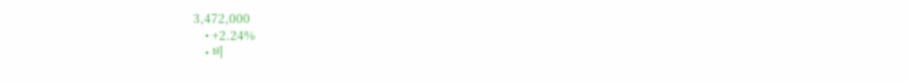3,472,000
    • +2.24%
    • 비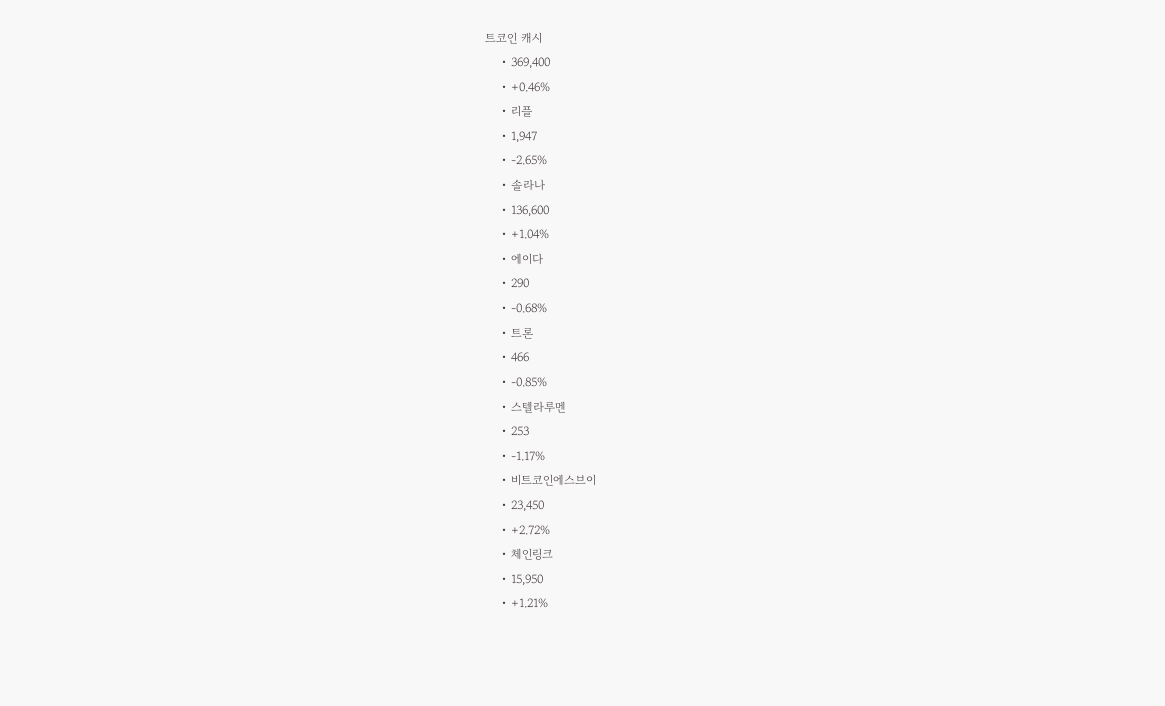트코인 캐시
    • 369,400
    • +0.46%
    • 리플
    • 1,947
    • -2.65%
    • 솔라나
    • 136,600
    • +1.04%
    • 에이다
    • 290
    • -0.68%
    • 트론
    • 466
    • -0.85%
    • 스텔라루멘
    • 253
    • -1.17%
    • 비트코인에스브이
    • 23,450
    • +2.72%
    • 체인링크
    • 15,950
    • +1.21%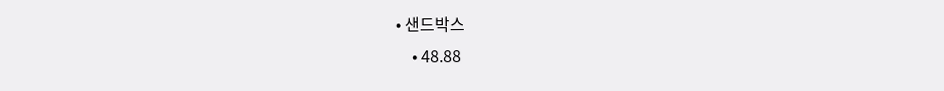• 샌드박스
    • 48.88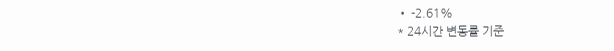• -2.61%
* 24시간 변동률 기준